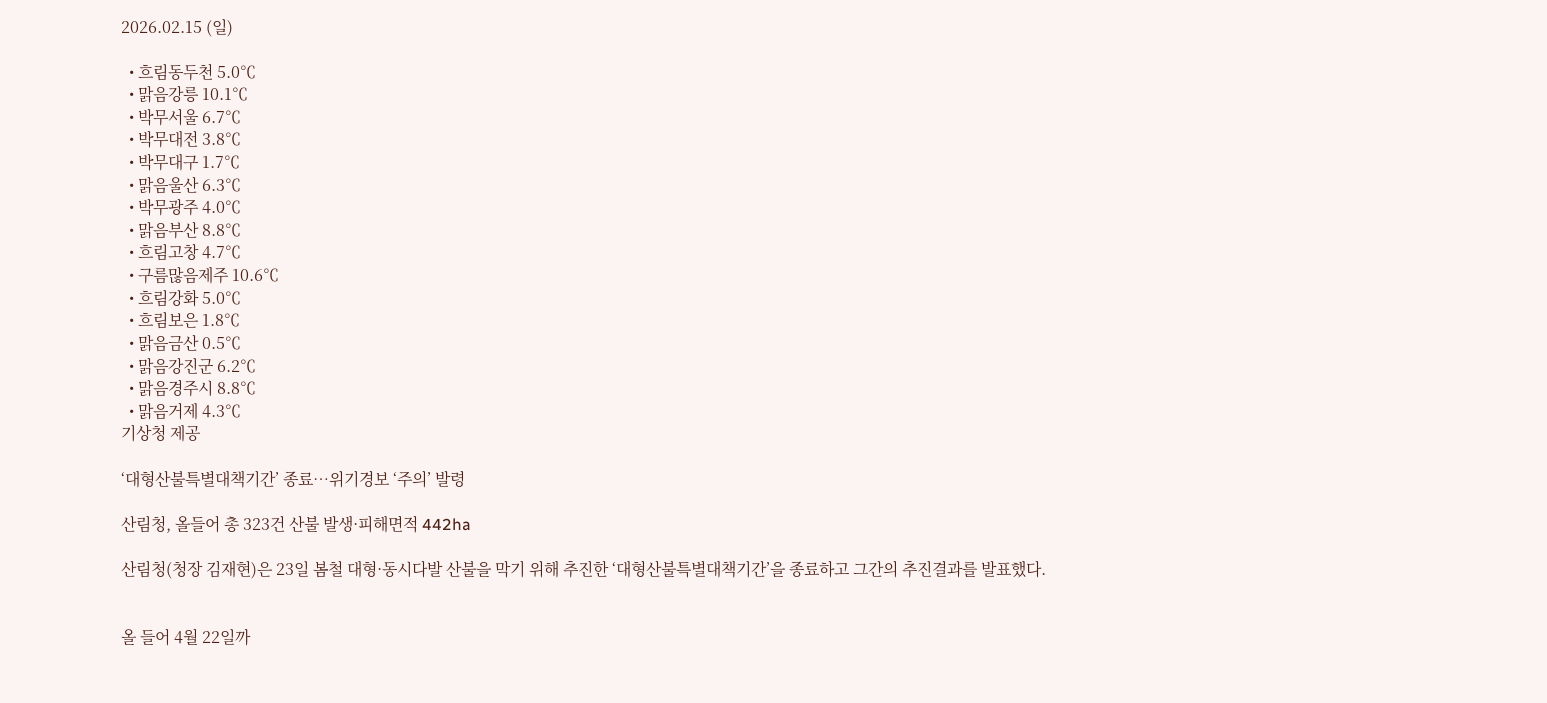2026.02.15 (일)

  • 흐림동두천 5.0℃
  • 맑음강릉 10.1℃
  • 박무서울 6.7℃
  • 박무대전 3.8℃
  • 박무대구 1.7℃
  • 맑음울산 6.3℃
  • 박무광주 4.0℃
  • 맑음부산 8.8℃
  • 흐림고창 4.7℃
  • 구름많음제주 10.6℃
  • 흐림강화 5.0℃
  • 흐림보은 1.8℃
  • 맑음금산 0.5℃
  • 맑음강진군 6.2℃
  • 맑음경주시 8.8℃
  • 맑음거제 4.3℃
기상청 제공

‘대형산불특별대책기간’ 종료…위기경보 ‘주의’ 발령

산림청, 올들어 총 323건 산불 발생·피해면적 442ha

산림청(청장 김재현)은 23일 봄철 대형·동시다발 산불을 막기 위해 추진한 ‘대형산불특별대책기간’을 종료하고 그간의 추진결과를 발표했다.


올 들어 4월 22일까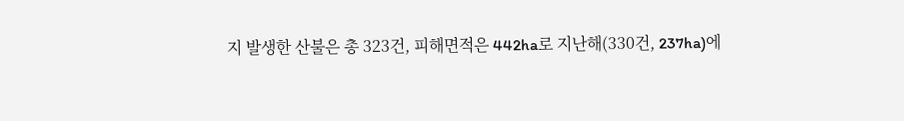지 발생한 산불은 총 323건, 피해면적은 442ha로 지난해(330건, 237ha)에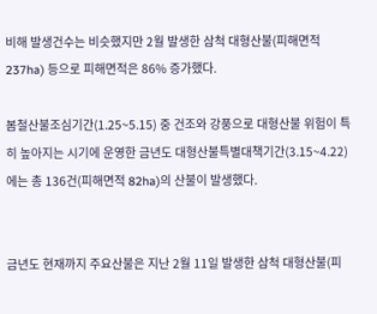비해 발생건수는 비슷했지만 2월 발생한 삼척 대형산불(피해면적 237ha) 등으로 피해면적은 86% 증가했다.

봄철산불조심기간(1.25~5.15) 중 건조와 강풍으로 대형산불 위험이 특히 높아지는 시기에 운영한 금년도 대형산불특별대책기간(3.15~4.22)에는 총 136건(피해면적 82ha)의 산불이 발생했다.


금년도 현재까지 주요산불은 지난 2월 11일 발생한 삼척 대형산불(피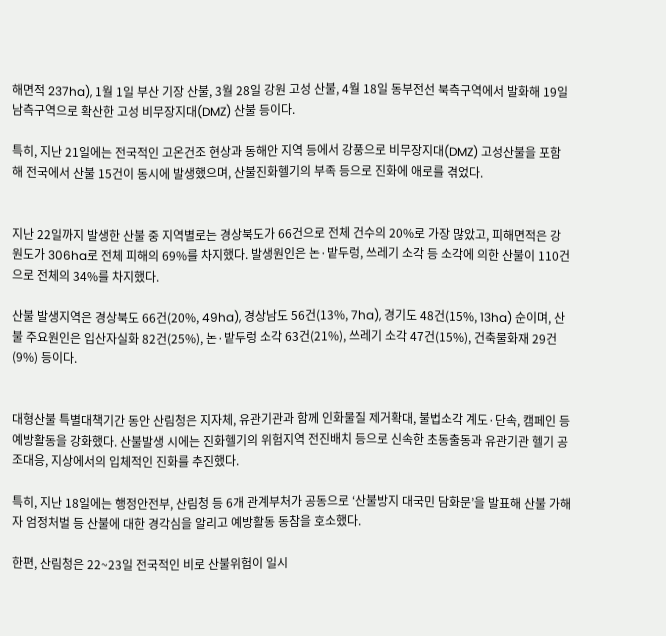해면적 237ha), 1월 1일 부산 기장 산불, 3월 28일 강원 고성 산불, 4월 18일 동부전선 북측구역에서 발화해 19일 남측구역으로 확산한 고성 비무장지대(DMZ) 산불 등이다.

특히, 지난 21일에는 전국적인 고온건조 현상과 동해안 지역 등에서 강풍으로 비무장지대(DMZ) 고성산불을 포함해 전국에서 산불 15건이 동시에 발생했으며, 산불진화헬기의 부족 등으로 진화에 애로를 겪었다.


지난 22일까지 발생한 산불 중 지역별로는 경상북도가 66건으로 전체 건수의 20%로 가장 많았고, 피해면적은 강원도가 306ha로 전체 피해의 69%를 차지했다. 발생원인은 논·밭두렁, 쓰레기 소각 등 소각에 의한 산불이 110건으로 전체의 34%를 차지했다.

산불 발생지역은 경상북도 66건(20%, 49ha), 경상남도 56건(13%, 7ha), 경기도 48건(15%, 13ha) 순이며, 산불 주요원인은 입산자실화 82건(25%), 논·밭두렁 소각 63건(21%), 쓰레기 소각 47건(15%), 건축물화재 29건(9%) 등이다.


대형산불 특별대책기간 동안 산림청은 지자체, 유관기관과 함께 인화물질 제거확대, 불법소각 계도·단속, 캠페인 등 예방활동을 강화했다. 산불발생 시에는 진화헬기의 위험지역 전진배치 등으로 신속한 초동출동과 유관기관 헬기 공조대응, 지상에서의 입체적인 진화를 추진했다.

특히, 지난 18일에는 행정안전부, 산림청 등 6개 관계부처가 공동으로 ‘산불방지 대국민 담화문’을 발표해 산불 가해자 엄정처벌 등 산불에 대한 경각심을 알리고 예방활동 동참을 호소했다.

한편, 산림청은 22~23일 전국적인 비로 산불위험이 일시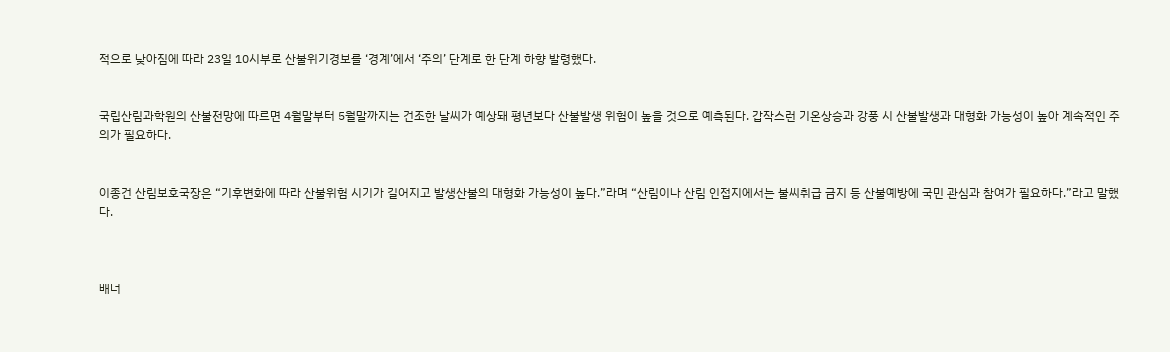적으로 낮아짐에 따라 23일 10시부로 산불위기경보를 ‘경계’에서 ‘주의’ 단계로 한 단계 하향 발령했다.


국립산림과학원의 산불전망에 따르면 4월말부터 5월말까지는 건조한 날씨가 예상돼 평년보다 산불발생 위험이 높을 것으로 예측된다. 갑작스런 기온상승과 강풍 시 산불발생과 대형화 가능성이 높아 계속적인 주의가 필요하다.


이종건 산림보호국장은 “기후변화에 따라 산불위험 시기가 길어지고 발생산불의 대형화 가능성이 높다.”라며 “산림이나 산림 인접지에서는 불씨취급 금지 등 산불예방에 국민 관심과 참여가 필요하다.”라고 말했다.



배너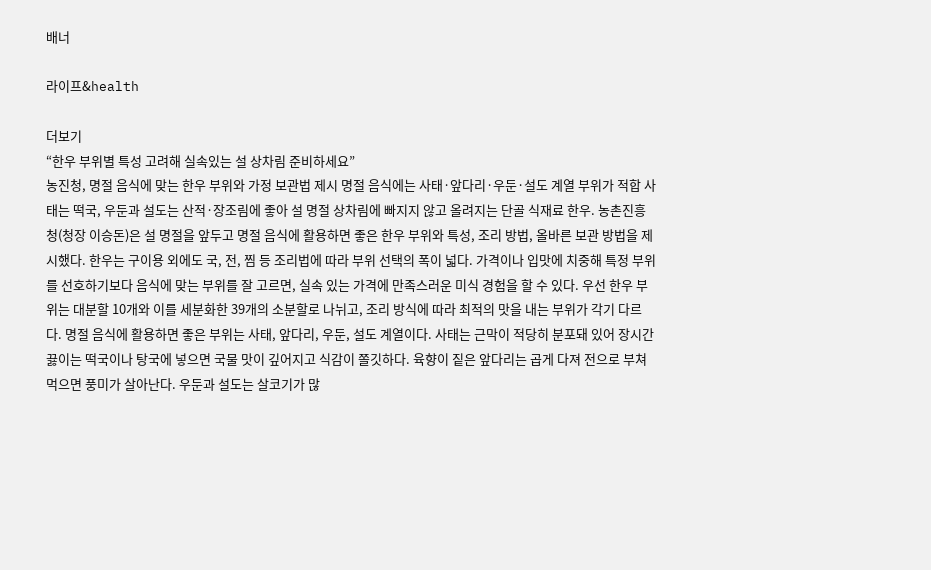배너

라이프&health

더보기
“한우 부위별 특성 고려해 실속있는 설 상차림 준비하세요”
농진청, 명절 음식에 맞는 한우 부위와 가정 보관법 제시 명절 음식에는 사태·앞다리·우둔·설도 계열 부위가 적합 사태는 떡국, 우둔과 설도는 산적·장조림에 좋아 설 명절 상차림에 빠지지 않고 올려지는 단골 식재료 한우. 농촌진흥청(청장 이승돈)은 설 명절을 앞두고 명절 음식에 활용하면 좋은 한우 부위와 특성, 조리 방법, 올바른 보관 방법을 제시했다. 한우는 구이용 외에도 국, 전, 찜 등 조리법에 따라 부위 선택의 폭이 넓다. 가격이나 입맛에 치중해 특정 부위를 선호하기보다 음식에 맞는 부위를 잘 고르면, 실속 있는 가격에 만족스러운 미식 경험을 할 수 있다. 우선 한우 부위는 대분할 10개와 이를 세분화한 39개의 소분할로 나뉘고, 조리 방식에 따라 최적의 맛을 내는 부위가 각기 다르다. 명절 음식에 활용하면 좋은 부위는 사태, 앞다리, 우둔, 설도 계열이다. 사태는 근막이 적당히 분포돼 있어 장시간 끓이는 떡국이나 탕국에 넣으면 국물 맛이 깊어지고 식감이 쫄깃하다. 육향이 짙은 앞다리는 곱게 다져 전으로 부쳐 먹으면 풍미가 살아난다. 우둔과 설도는 살코기가 많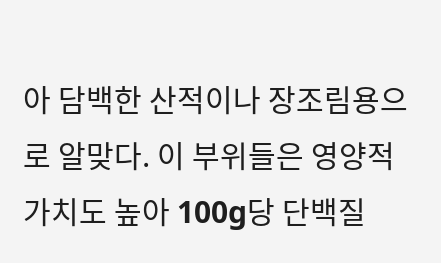아 담백한 산적이나 장조림용으로 알맞다. 이 부위들은 영양적 가치도 높아 100g당 단백질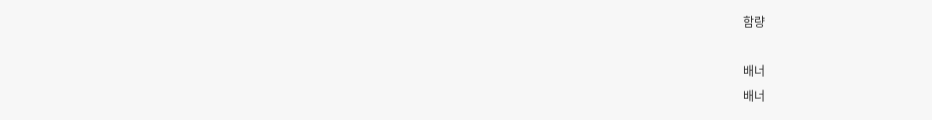함량

배너
배너